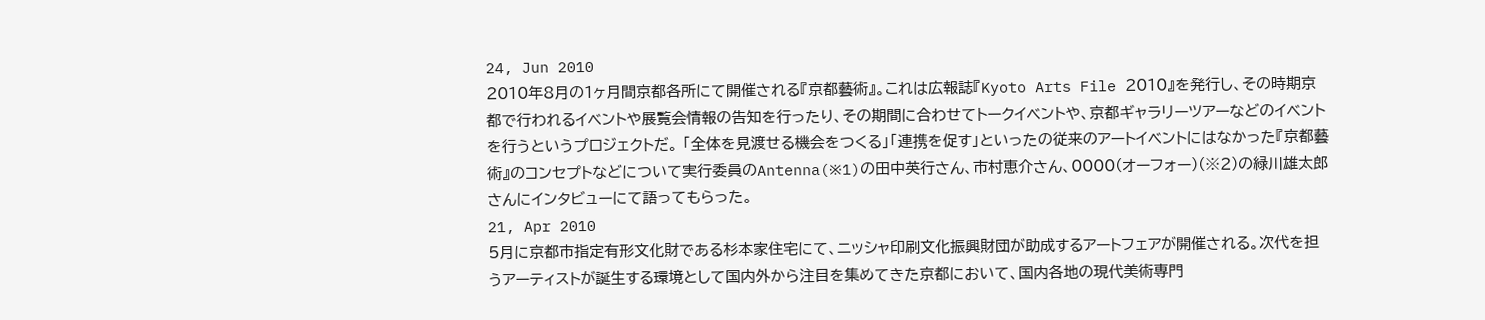24, Jun 2010
2010年8月の1ヶ月間京都各所にて開催される『京都藝術』。これは広報誌『Kyoto Arts File 2010』を発行し、その時期京都で行われるイベントや展覧会情報の告知を行ったり、その期間に合わせてトークイベントや、京都ギャラリーツアーなどのイベントを行うというプロジェクトだ。 「全体を見渡せる機会をつくる」「連携を促す」といったの従来のアートイベントにはなかった『京都藝術』のコンセプトなどについて実行委員のAntenna(※1)の田中英行さん、市村恵介さん、0000(オーフォー)(※2)の緑川雄太郎さんにインタビューにて語ってもらった。
21, Apr 2010
5月に京都市指定有形文化財である杉本家住宅にて、ニッシャ印刷文化振興財団が助成するアートフェアが開催される。次代を担うアーティストが誕生する環境として国内外から注目を集めてきた京都において、国内各地の現代美術専門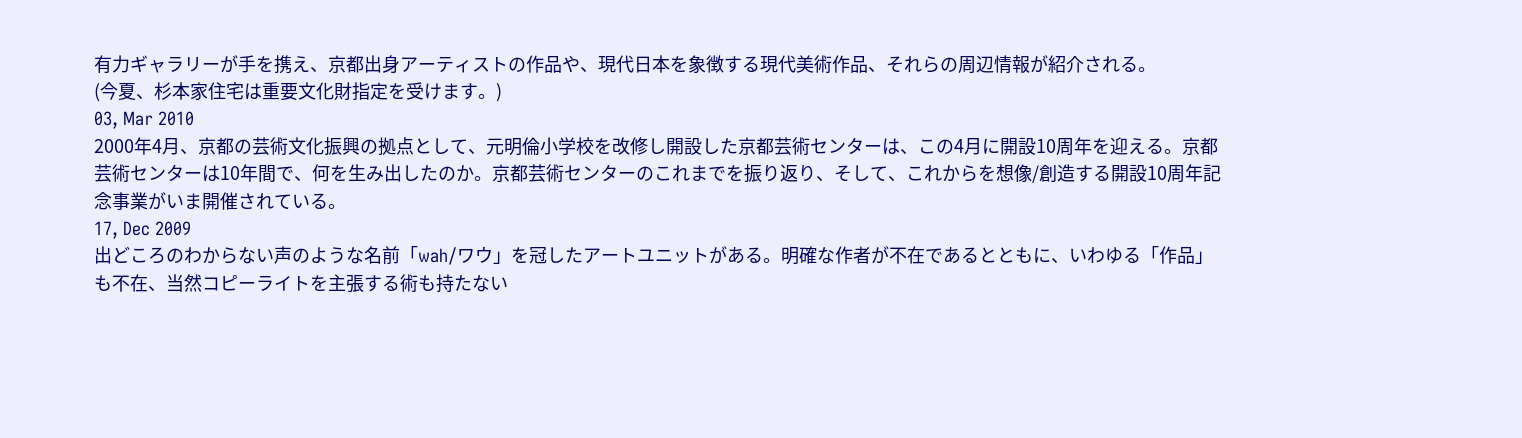有力ギャラリーが手を携え、京都出身アーティストの作品や、現代日本を象徴する現代美術作品、それらの周辺情報が紹介される。
(今夏、杉本家住宅は重要文化財指定を受けます。)
03, Mar 2010
2000年4月、京都の芸術文化振興の拠点として、元明倫小学校を改修し開設した京都芸術センターは、この4月に開設10周年を迎える。京都芸術センターは10年間で、何を生み出したのか。京都芸術センターのこれまでを振り返り、そして、これからを想像/創造する開設10周年記念事業がいま開催されている。
17, Dec 2009
出どころのわからない声のような名前「wah/ワウ」を冠したアートユニットがある。明確な作者が不在であるとともに、いわゆる「作品」も不在、当然コピーライトを主張する術も持たない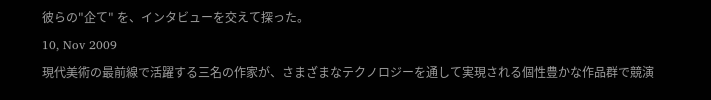彼らの"企て" を、インタビューを交えて探った。
10, Nov 2009
現代美術の最前線で活躍する三名の作家が、さまざまなテクノロジーを通して実現される個性豊かな作品群で競演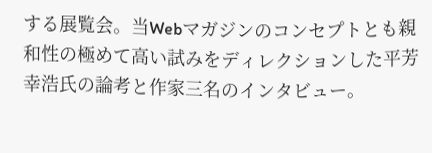する展覧会。当Webマガジンのコンセプトとも親和性の極めて高い試みをディレクションした平芳幸浩氏の論考と作家三名のインタビュー。